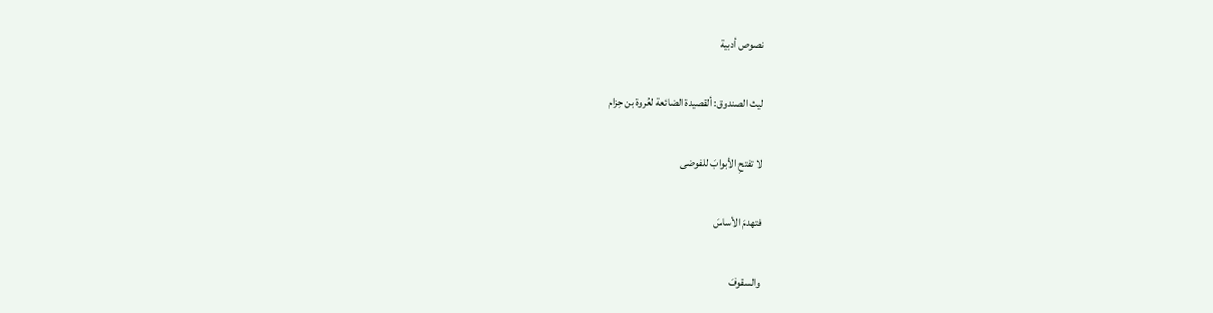نصوص أدبية

ليث الصندوق: ألقصيدة الضائعة لعُروة بن حِزام

لا تفتحِ الأبوابَ للفوضى

فتهدمَ الأساسَ

والسقوفَ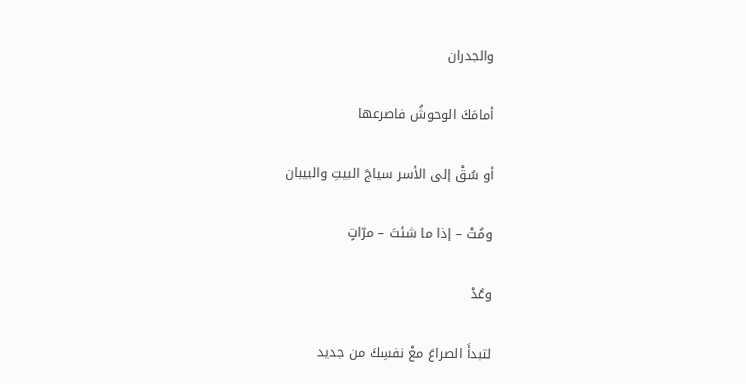والجدران

أمامَكَ الوحوشُ فاصرعها

أو سُقْ إلى الأسر سياجَ البيتِ والبيبان

ومُتْ – إذا ما شئتَ – مرّاتٍ

وعُدْ

لتبدأَ الصراعَ معْ نفسِكَ من جديد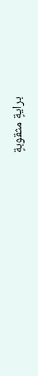برايةٍ مثقوبةٍ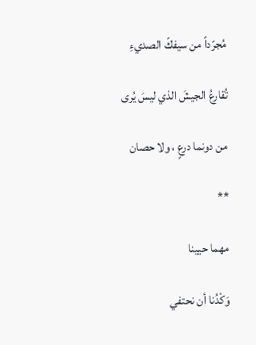مُجرّداً من سيفكّ الصديءِ

تُقارعُ الجيشَ الذي ليسَ يُرى

من دونما درعٍ ، ولا حصان

**

مهما حيينا

وَكْدُنا أن نحتفي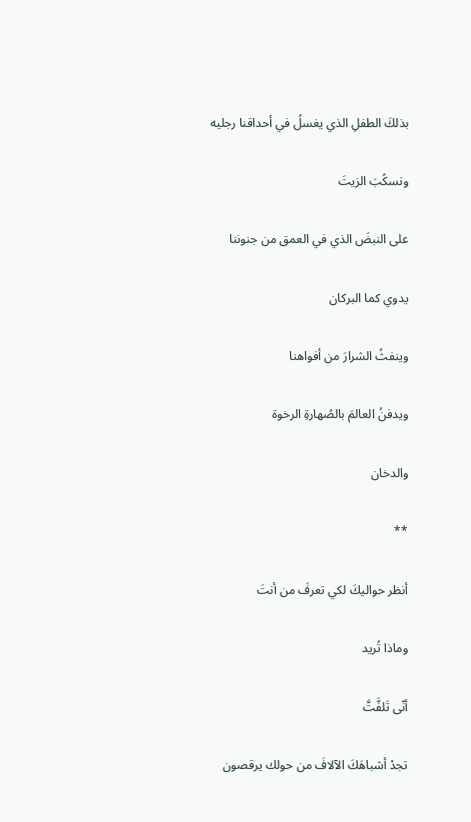بذلكَ الطفلِ الذي يغسلُ في أحداقنا رجليه

ونسكُبَ الزيتَ

على النبضَ الذي في العمق من جنوننا

يدوي كما البركان

وينفثُ الشرارَ من أفواهنا

ويدفنُ العالمَ بالصُهارةِ الرخوة

والدخان

**

أنظر حواليكَ لكي تعرفَ من أنتَ

وماذا تُريد

أنّى تَلفَّتَّ

تجدْ أشباهَكَ الآلافَ من حولك يرقصون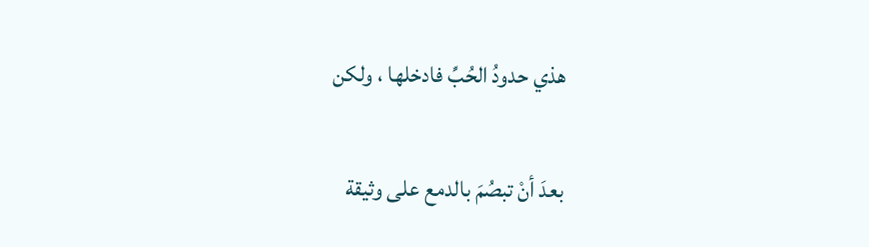هذي حدودُ الحُبِّ فادخلها ، ولكن

بعدَ أنْ تبصُمَ بالدمع على وثيقة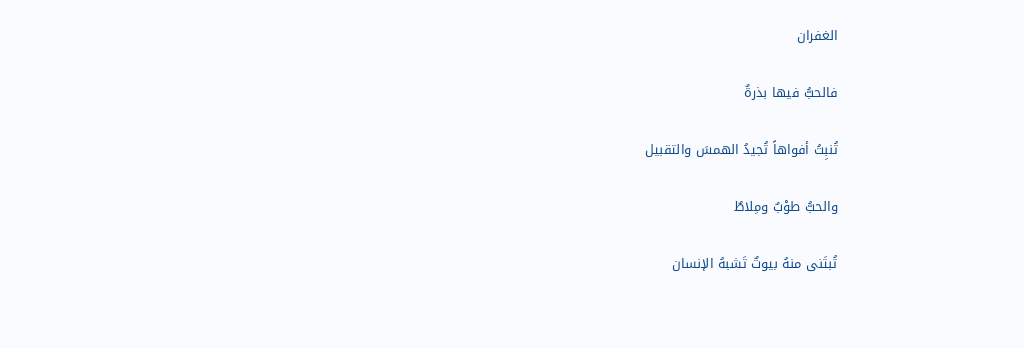الغفران

فالحبُّ فيها بذرةٌ

تُنبِتُ أفواهاً تُجيدُ الهمسَ والتقبيل

والحبُّ طوْبٌ ومِلاطٌ

تُبتَنى منهُ بيوتٌ تَشبهُ الإنسان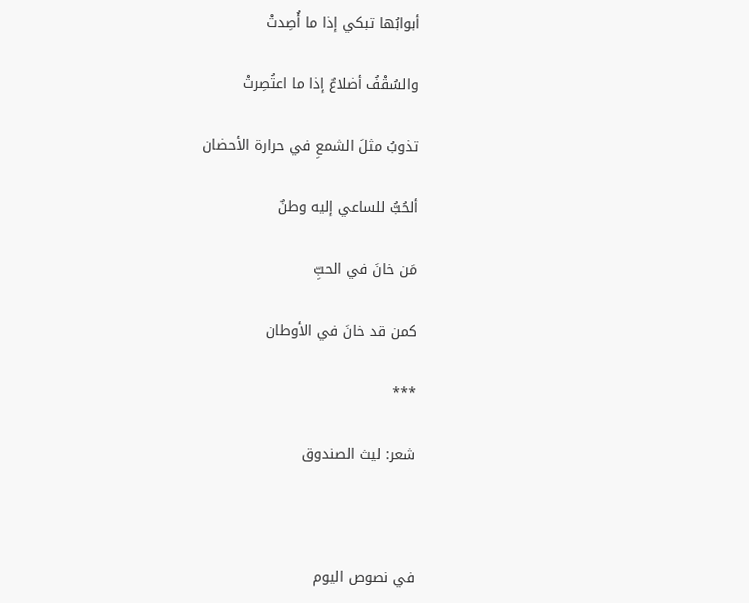أبوابُها تبكي إذا ما أُصِدتْ

والسُقْفُ أضلاعٌ إذا ما اعتُصِرتْ

تذوبُ مثلَ الشمعِ في حرارة الأحضان

ألحُبُّ للساعي إليه وطنٌ

مَن خانَ في الحبِّ

كمن قد خانَ في الأوطان

***

شعر: ليث الصندوق



في نصوص اليوم